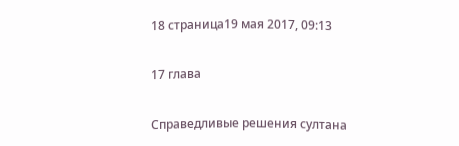18 страница19 мая 2017, 09:13

17 глава

Справедливые решения султана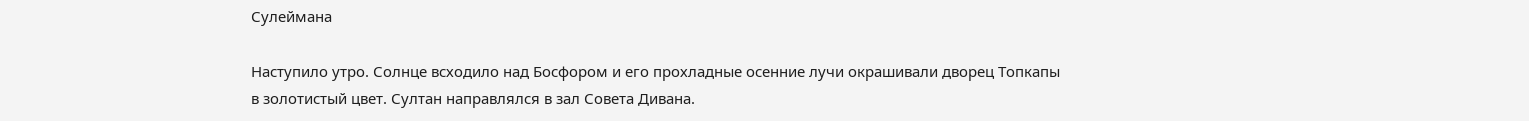Сулеймана

Наступило утро. Солнце всходило над Босфором и его прохладные осенние лучи окрашивали дворец Топкапы в золотистый цвет. Султан направлялся в зал Совета Дивана.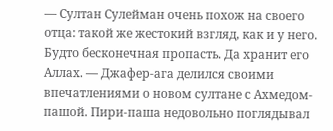— Султан Сулейман очень похож на своего отца: такой же жестокий взгляд, как и у него. Будто бесконечная пропасть. Да хранит его Аллах. — Джафер-ага делился своими впечатлениями о новом султане с Ахмедом-пашой. Пири-паша недовольно поглядывал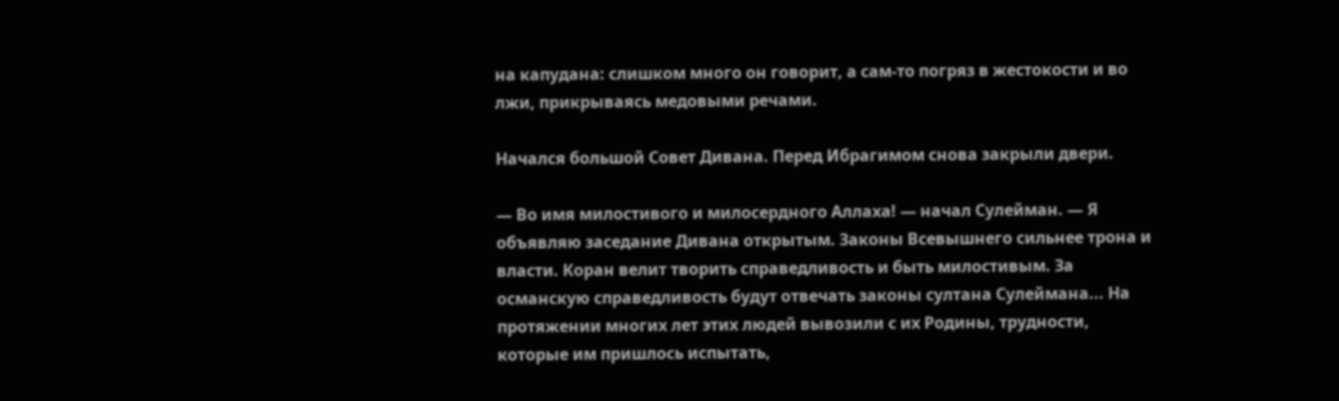на капудана: слишком много он говорит, а сам-то погряз в жестокости и во лжи, прикрываясь медовыми речами.

Начался большой Совет Дивана. Перед Ибрагимом снова закрыли двери.

— Во имя милостивого и милосердного Аллаха! — начал Сулейман. — Я объявляю заседание Дивана открытым. Законы Всевышнего сильнее трона и власти. Коран велит творить справедливость и быть милостивым. За османскую справедливость будут отвечать законы султана Сулеймана... На протяжении многих лет этих людей вывозили с их Родины, трудности, которые им пришлось испытать,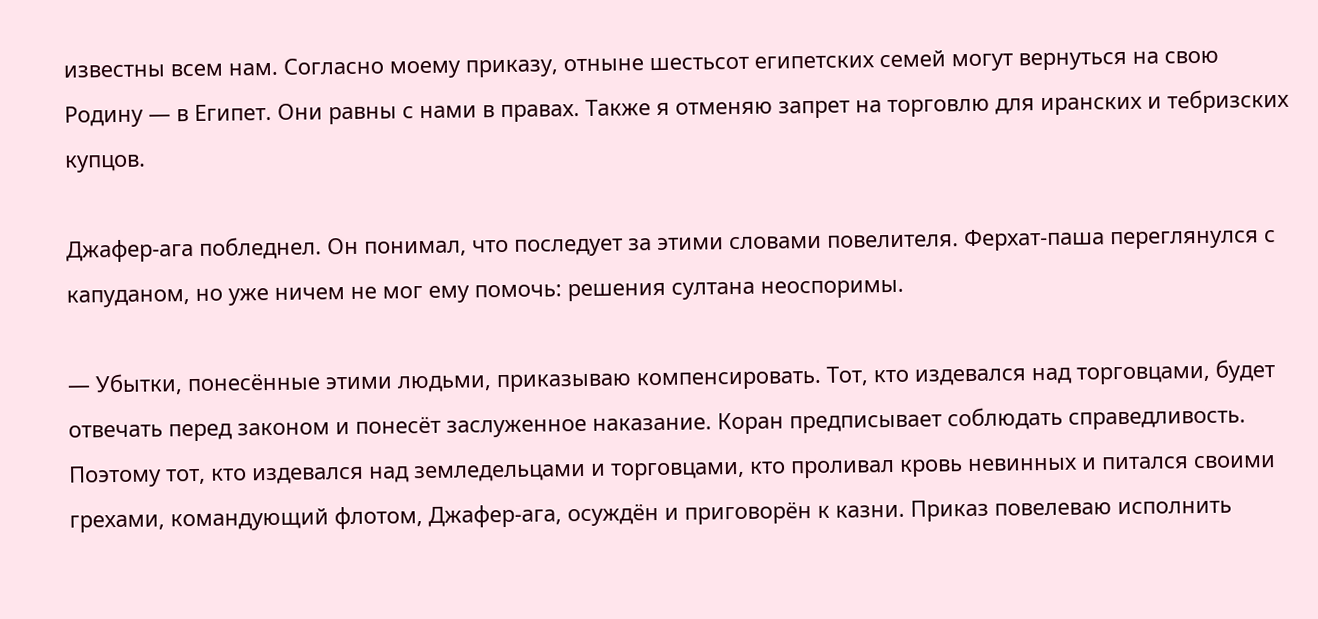известны всем нам. Согласно моему приказу, отныне шестьсот египетских семей могут вернуться на свою Родину — в Египет. Они равны с нами в правах. Также я отменяю запрет на торговлю для иранских и тебризских купцов.

Джафер-ага побледнел. Он понимал, что последует за этими словами повелителя. Ферхат-паша переглянулся с капуданом, но уже ничем не мог ему помочь: решения султана неоспоримы.

— Убытки, понесённые этими людьми, приказываю компенсировать. Тот, кто издевался над торговцами, будет отвечать перед законом и понесёт заслуженное наказание. Коран предписывает соблюдать справедливость. Поэтому тот, кто издевался над земледельцами и торговцами, кто проливал кровь невинных и питался своими грехами, командующий флотом, Джафер-ага, осуждён и приговорён к казни. Приказ повелеваю исполнить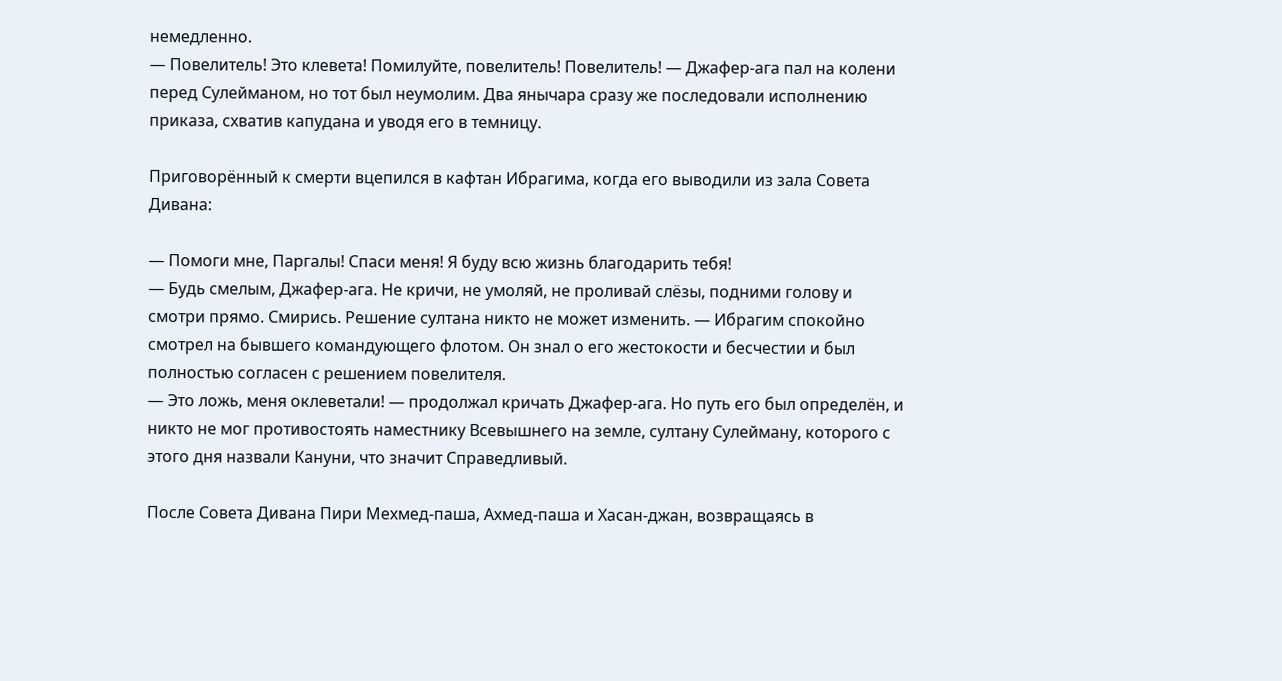немедленно.
— Повелитель! Это клевета! Помилуйте, повелитель! Повелитель! — Джафер-ага пал на колени перед Сулейманом, но тот был неумолим. Два янычара сразу же последовали исполнению приказа, схватив капудана и уводя его в темницу.

Приговорённый к смерти вцепился в кафтан Ибрагима, когда его выводили из зала Совета Дивана:

— Помоги мне, Паргалы! Спаси меня! Я буду всю жизнь благодарить тебя!
— Будь смелым, Джафер-ага. Не кричи, не умоляй, не проливай слёзы, подними голову и смотри прямо. Смирись. Решение султана никто не может изменить. — Ибрагим спокойно смотрел на бывшего командующего флотом. Он знал о его жестокости и бесчестии и был полностью согласен с решением повелителя.
— Это ложь, меня оклеветали! — продолжал кричать Джафер-ага. Но путь его был определён, и никто не мог противостоять наместнику Всевышнего на земле, султану Сулейману, которого с этого дня назвали Кануни, что значит Справедливый.

После Совета Дивана Пири Мехмед-паша, Ахмед-паша и Хасан-джан, возвращаясь в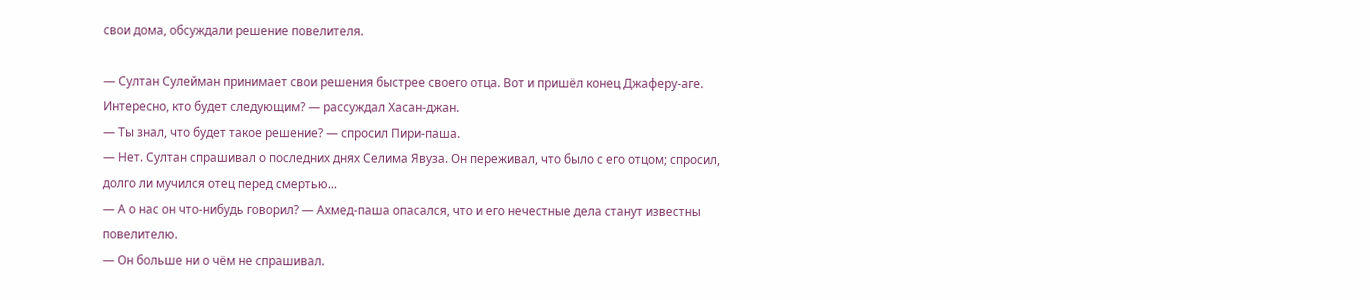свои дома, обсуждали решение повелителя.

— Султан Сулейман принимает свои решения быстрее своего отца. Вот и пришёл конец Джаферу-аге. Интересно, кто будет следующим? — рассуждал Хасан-джан.
— Ты знал, что будет такое решение? — спросил Пири-паша.
— Нет. Султан спрашивал о последних днях Селима Явуза. Он переживал, что было с его отцом; спросил, долго ли мучился отец перед смертью...
— А о нас он что-нибудь говорил? — Ахмед-паша опасался, что и его нечестные дела станут известны повелителю.
— Он больше ни о чём не спрашивал.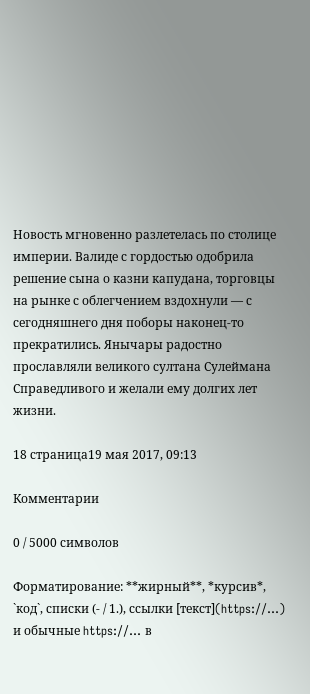Новость мгновенно разлетелась по столице империи. Валиде с гордостью одобрила решение сына о казни капудана, торговцы на рынке с облегчением вздохнули — с сегодняшнего дня поборы наконец-то прекратились. Янычары радостно прославляли великого султана Сулеймана Справедливого и желали ему долгих лет жизни.

18 страница19 мая 2017, 09:13

Комментарии

0 / 5000 символов

Форматирование: **жирный**, *курсив*, `код`, списки (- / 1.), ссылки [текст](https://…) и обычные https://… в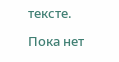тексте.

Пока нет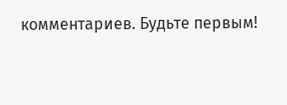комментариев. Будьте первым!